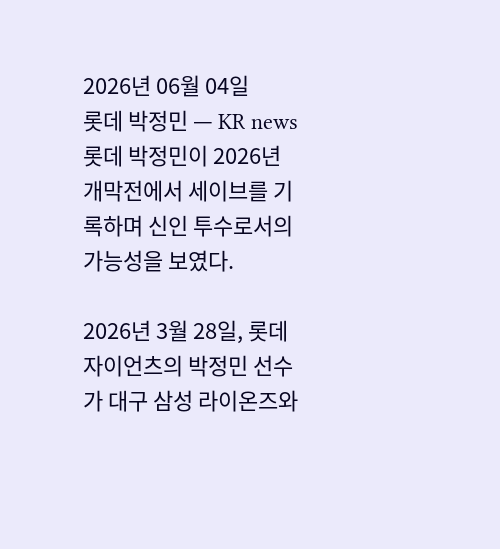2026년 06월 04일
롯데 박정민 — KR news
롯데 박정민이 2026년 개막전에서 세이브를 기록하며 신인 투수로서의 가능성을 보였다.

2026년 3월 28일, 롯데 자이언츠의 박정민 선수가 대구 삼성 라이온즈와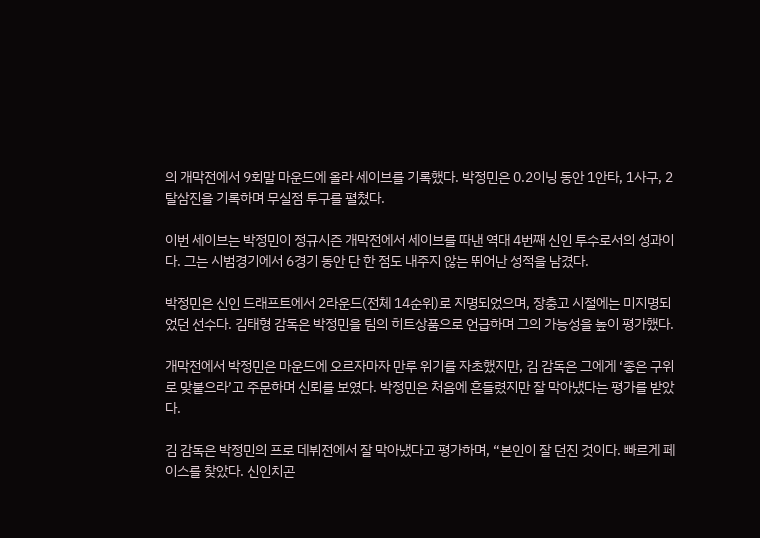의 개막전에서 9회말 마운드에 올라 세이브를 기록했다. 박정민은 0.2이닝 동안 1안타, 1사구, 2탈삼진을 기록하며 무실점 투구를 펼쳤다.

이번 세이브는 박정민이 정규시즌 개막전에서 세이브를 따낸 역대 4번째 신인 투수로서의 성과이다. 그는 시범경기에서 6경기 동안 단 한 점도 내주지 않는 뛰어난 성적을 남겼다.

박정민은 신인 드래프트에서 2라운드(전체 14순위)로 지명되었으며, 장충고 시절에는 미지명되었던 선수다. 김태형 감독은 박정민을 팀의 히트상품으로 언급하며 그의 가능성을 높이 평가했다.

개막전에서 박정민은 마운드에 오르자마자 만루 위기를 자초했지만, 김 감독은 그에게 ‘좋은 구위로 맞붙으라’고 주문하며 신뢰를 보였다. 박정민은 처음에 흔들렸지만 잘 막아냈다는 평가를 받았다.

김 감독은 박정민의 프로 데뷔전에서 잘 막아냈다고 평가하며, “본인이 잘 던진 것이다. 빠르게 페이스를 찾았다. 신인치곤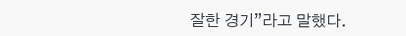잘한 경기”라고 말했다.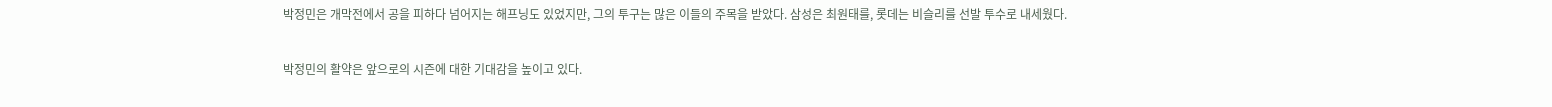박정민은 개막전에서 공을 피하다 넘어지는 해프닝도 있었지만, 그의 투구는 많은 이들의 주목을 받았다. 삼성은 최원태를, 롯데는 비슬리를 선발 투수로 내세웠다.

박정민의 활약은 앞으로의 시즌에 대한 기대감을 높이고 있다.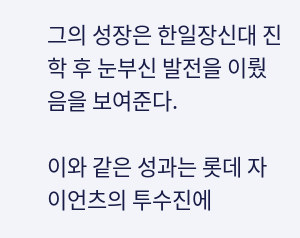그의 성장은 한일장신대 진학 후 눈부신 발전을 이뤘음을 보여준다.

이와 같은 성과는 롯데 자이언츠의 투수진에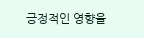긍정적인 영향을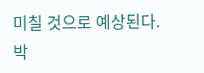미칠 것으로 예상된다. 박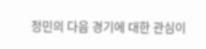정민의 다음 경기에 대한 관심이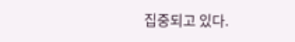집중되고 있다.